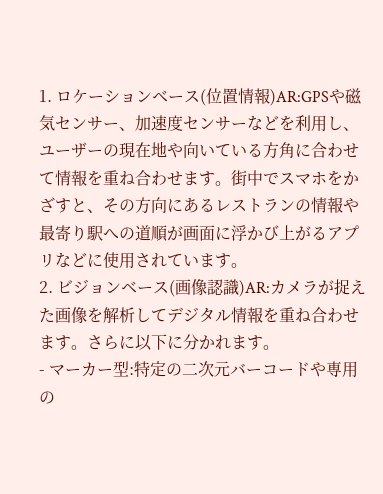1. ロケーションベース(位置情報)AR:GPSや磁気センサー、加速度センサーなどを利用し、ユーザーの現在地や向いている方角に合わせて情報を重ね合わせます。街中でスマホをかざすと、その方向にあるレストランの情報や最寄り駅への道順が画面に浮かび上がるアプリなどに使用されています。
2. ビジョンベース(画像認識)AR:カメラが捉えた画像を解析してデジタル情報を重ね合わせます。さらに以下に分かれます。
- マーカー型:特定の二次元バーコードや専用の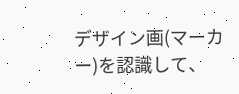デザイン画(マーカー)を認識して、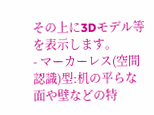その上に3Dモデル等を表示します。
- マーカーレス(空間認識)型:机の平らな面や壁などの特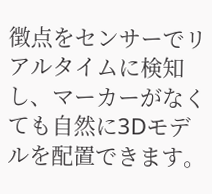徴点をセンサーでリアルタイムに検知し、マーカーがなくても自然に3Dモデルを配置できます。